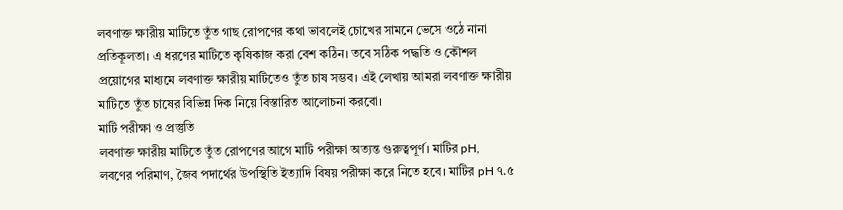লবণাক্ত ক্ষারীয় মাটিতে তুঁত গাছ রোপণের কথা ভাবলেই চোখের সামনে ভেসে ওঠে নানা প্রতিকূলতা। এ ধরণের মাটিতে কৃষিকাজ করা বেশ কঠিন। তবে সঠিক পদ্ধতি ও কৌশল প্রয়োগের মাধ্যমে লবণাক্ত ক্ষারীয় মাটিতেও তুঁত চাষ সম্ভব। এই লেখায় আমরা লবণাক্ত ক্ষারীয় মাটিতে তুঁত চাষের বিভিন্ন দিক নিয়ে বিস্তারিত আলোচনা করবো।
মাটি পরীক্ষা ও প্রস্তুতি
লবণাক্ত ক্ষারীয় মাটিতে তুঁত রোপণের আগে মাটি পরীক্ষা অত্যন্ত গুরুত্বপূর্ণ। মাটির pH, লবণের পরিমাণ, জৈব পদার্থের উপস্থিতি ইত্যাদি বিষয় পরীক্ষা করে নিতে হবে। মাটির pH ৭.৫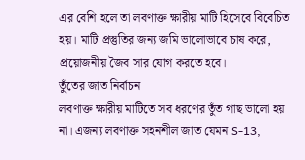এর বেশি হলে তা লবণাক্ত ক্ষারীয় মাটি হিসেবে বিবেচিত হয়। মাটি প্রস্তুতির জন্য জমি ভালোভাবে চাষ করে, প্রয়োজনীয় জৈব সার যোগ করতে হবে।
তুঁতের জাত নির্বাচন
লবণাক্ত ক্ষারীয় মাটিতে সব ধরণের তুঁত গাছ ভালো হয় না। এজন্য লবণাক্ত সহনশীল জাত যেমন S-13,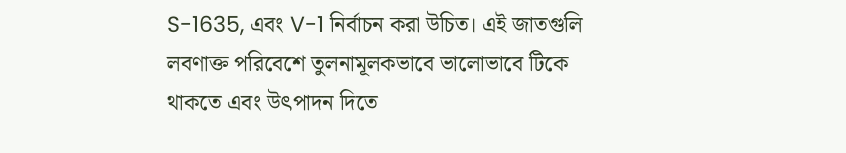S-1635, এবং V-1 নির্বাচন করা উচিত। এই জাতগুলি লবণাক্ত পরিবেশে তুলনামূলকভাবে ভালোভাবে টিকে থাকতে এবং উৎপাদন দিতে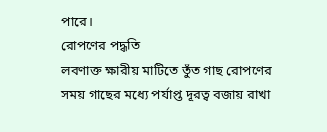পারে।
রোপণের পদ্ধতি
লবণাক্ত ক্ষারীয় মাটিতে তুঁত গাছ রোপণের সময় গাছের মধ্যে পর্যাপ্ত দূরত্ব বজায় রাখা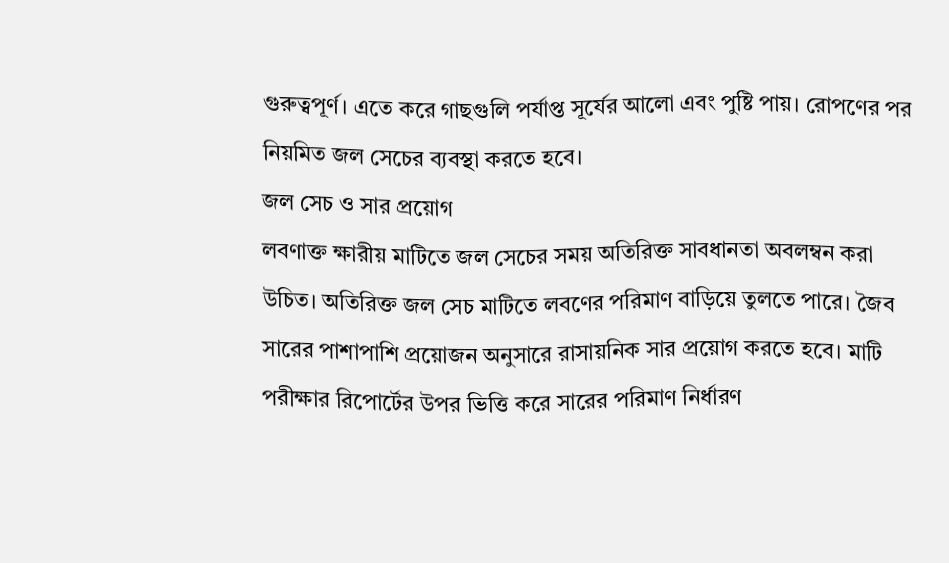গুরুত্বপূর্ণ। এতে করে গাছগুলি পর্যাপ্ত সূর্যের আলো এবং পুষ্টি পায়। রোপণের পর নিয়মিত জল সেচের ব্যবস্থা করতে হবে।
জল সেচ ও সার প্রয়োগ
লবণাক্ত ক্ষারীয় মাটিতে জল সেচের সময় অতিরিক্ত সাবধানতা অবলম্বন করা উচিত। অতিরিক্ত জল সেচ মাটিতে লবণের পরিমাণ বাড়িয়ে তুলতে পারে। জৈব সারের পাশাপাশি প্রয়োজন অনুসারে রাসায়নিক সার প্রয়োগ করতে হবে। মাটি পরীক্ষার রিপোর্টের উপর ভিত্তি করে সারের পরিমাণ নির্ধারণ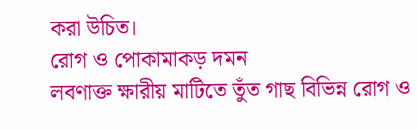করা উচিত।
রোগ ও পোকামাকড় দমন
লবণাক্ত ক্ষারীয় মাটিতে তুঁত গাছ বিভিন্ন রোগ ও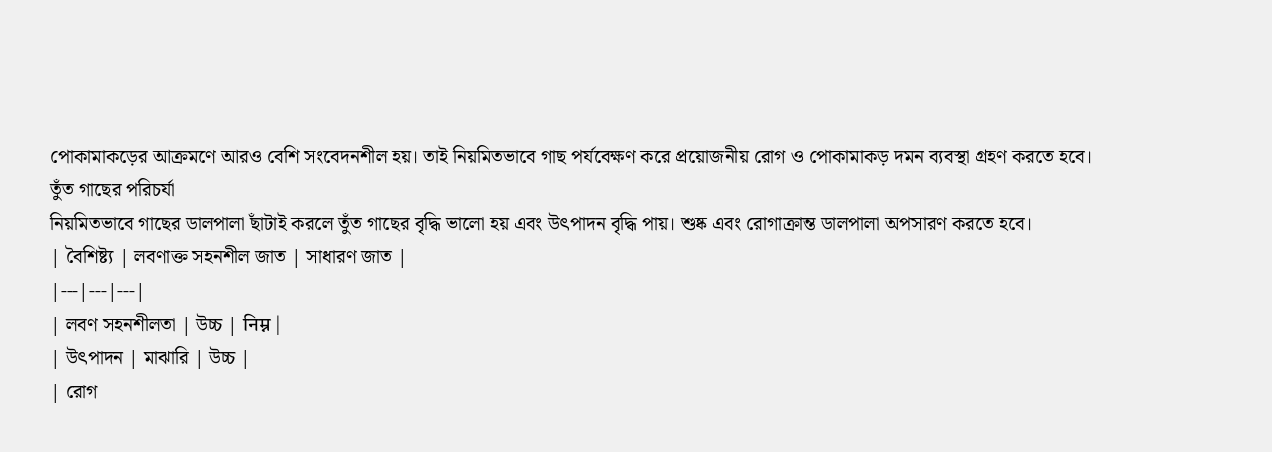পোকামাকড়ের আক্রমণে আরও বেশি সংবেদনশীল হয়। তাই নিয়মিতভাবে গাছ পর্যবেক্ষণ করে প্রয়োজনীয় রোগ ও পোকামাকড় দমন ব্যবস্থা গ্রহণ করতে হবে।
তুঁত গাছের পরিচর্যা
নিয়মিতভাবে গাছের ডালপালা ছাঁটাই করলে তুঁত গাছের বৃদ্ধি ভালো হয় এবং উৎপাদন বৃদ্ধি পায়। শুষ্ক এবং রোগাক্রান্ত ডালপালা অপসারণ করতে হবে।
| বৈশিষ্ট্য | লবণাক্ত সহনশীল জাত | সাধারণ জাত |
|---|---|---|
| লবণ সহনশীলতা | উচ্চ | निम्न |
| উৎপাদন | মাঝারি | উচ্চ |
| রোগ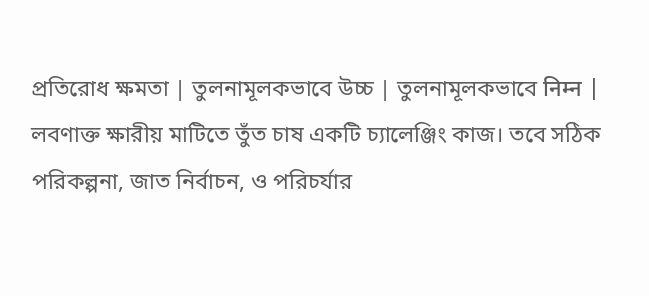প্রতিরোধ ক্ষমতা | তুলনামূলকভাবে উচ্চ | তুলনামূলকভাবে निम्न |
লবণাক্ত ক্ষারীয় মাটিতে তুঁত চাষ একটি চ্যালেঞ্জিং কাজ। তবে সঠিক পরিকল্পনা, জাত নির্বাচন, ও পরিচর্যার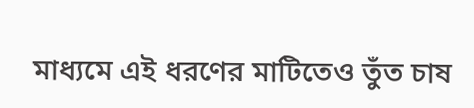মাধ্যমে এই ধরণের মাটিতেও তুঁত চাষ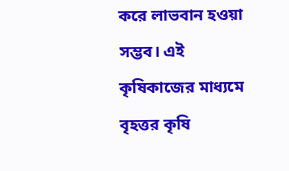করে লাভবান হওয়া সম্ভব। এই কৃষিকাজের মাধ্যমে বৃহত্তর কৃষি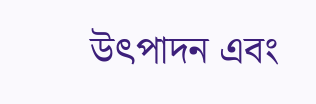উৎপাদন এবং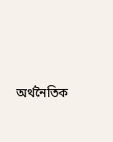অর্থনৈতিক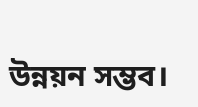উন্নয়ন সম্ভব।